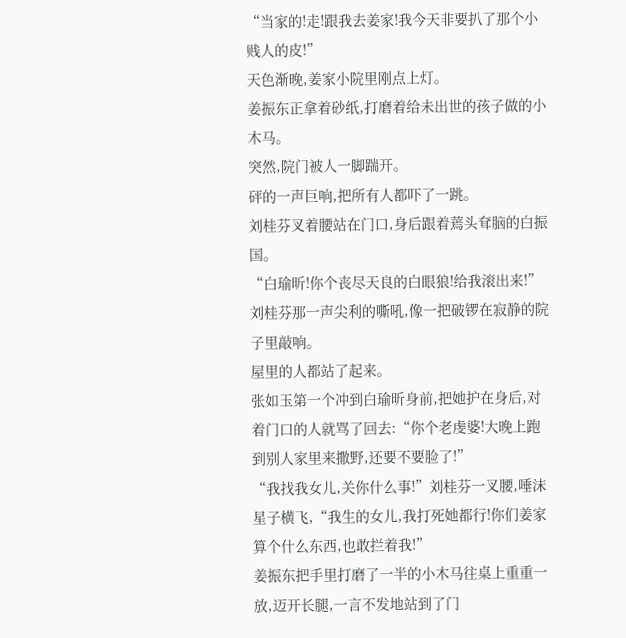“当家的!走!跟我去姜家!我今天非要扒了那个小贱人的皮!”
天色渐晚,姜家小院里刚点上灯。
姜振东正拿着砂纸,打磨着给未出世的孩子做的小木马。
突然,院门被人一脚踹开。
砰的一声巨响,把所有人都吓了一跳。
刘桂芬叉着腰站在门口,身后跟着蔫头耷脑的白振国。
“白瑜昕!你个丧尽天良的白眼狼!给我滚出来!”
刘桂芬那一声尖利的嘶吼,像一把破锣在寂静的院子里敲响。
屋里的人都站了起来。
张如玉第一个冲到白瑜昕身前,把她护在身后,对着门口的人就骂了回去:“你个老虔婆!大晚上跑到别人家里来撒野,还要不要脸了!”
“我找我女儿,关你什么事!”刘桂芬一叉腰,唾沫星子横飞,“我生的女儿,我打死她都行!你们姜家算个什么东西,也敢拦着我!”
姜振东把手里打磨了一半的小木马往桌上重重一放,迈开长腿,一言不发地站到了门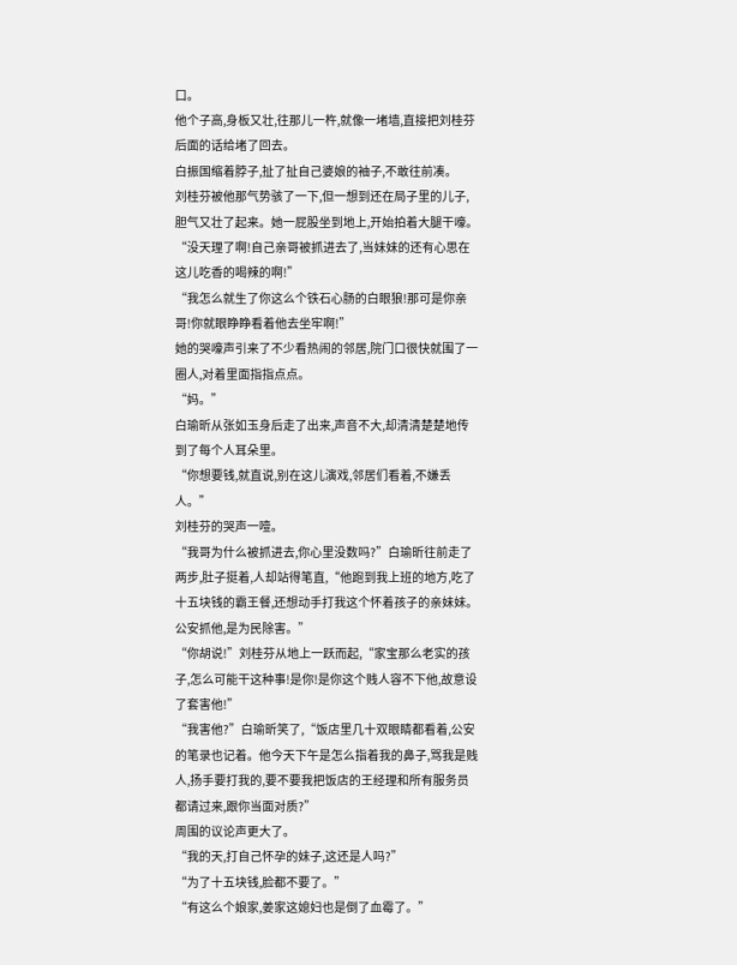口。
他个子高,身板又壮,往那儿一杵,就像一堵墙,直接把刘桂芬后面的话给堵了回去。
白振国缩着脖子,扯了扯自己婆娘的袖子,不敢往前凑。
刘桂芬被他那气势骇了一下,但一想到还在局子里的儿子,胆气又壮了起来。她一屁股坐到地上,开始拍着大腿干嚎。
“没天理了啊!自己亲哥被抓进去了,当妹妹的还有心思在这儿吃香的喝辣的啊!”
“我怎么就生了你这么个铁石心肠的白眼狼!那可是你亲哥!你就眼睁睁看着他去坐牢啊!”
她的哭嚎声引来了不少看热闹的邻居,院门口很快就围了一圈人,对着里面指指点点。
“妈。”
白瑜昕从张如玉身后走了出来,声音不大,却清清楚楚地传到了每个人耳朵里。
“你想要钱,就直说,别在这儿演戏,邻居们看着,不嫌丢人。”
刘桂芬的哭声一噎。
“我哥为什么被抓进去,你心里没数吗?”白瑜昕往前走了两步,肚子挺着,人却站得笔直,“他跑到我上班的地方,吃了十五块钱的霸王餐,还想动手打我这个怀着孩子的亲妹妹。公安抓他,是为民除害。”
“你胡说!”刘桂芬从地上一跃而起,“家宝那么老实的孩子,怎么可能干这种事!是你!是你这个贱人容不下他,故意设了套害他!”
“我害他?”白瑜昕笑了,“饭店里几十双眼睛都看着,公安的笔录也记着。他今天下午是怎么指着我的鼻子,骂我是贱人,扬手要打我的,要不要我把饭店的王经理和所有服务员都请过来,跟你当面对质?”
周围的议论声更大了。
“我的天,打自己怀孕的妹子,这还是人吗?”
“为了十五块钱,脸都不要了。”
“有这么个娘家,姜家这媳妇也是倒了血霉了。”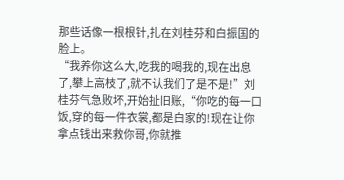那些话像一根根针,扎在刘桂芬和白振国的脸上。
“我养你这么大,吃我的喝我的,现在出息了,攀上高枝了,就不认我们了是不是!”刘桂芬气急败坏,开始扯旧账,“你吃的每一口饭,穿的每一件衣裳,都是白家的!现在让你拿点钱出来救你哥,你就推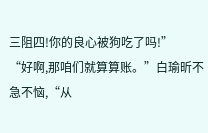三阻四!你的良心被狗吃了吗!”
“好啊,那咱们就算算账。”白瑜昕不急不恼,“从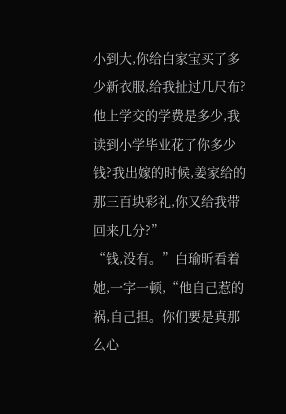小到大,你给白家宝买了多少新衣服,给我扯过几尺布?他上学交的学费是多少,我读到小学毕业花了你多少钱?我出嫁的时候,姜家给的那三百块彩礼,你又给我带回来几分?”
“钱,没有。”白瑜昕看着她,一字一顿,“他自己惹的祸,自己担。你们要是真那么心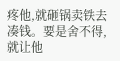疼他,就砸锅卖铁去凑钱。要是舍不得,就让他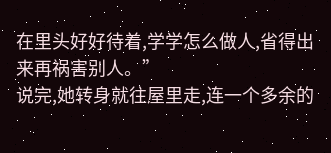在里头好好待着,学学怎么做人,省得出来再祸害别人。”
说完,她转身就往屋里走,连一个多余的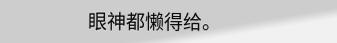眼神都懒得给。